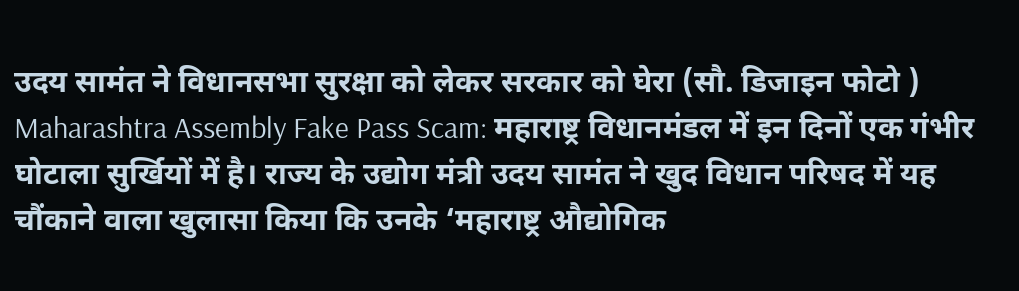उदय सामंत ने विधानसभा सुरक्षा को लेकर सरकार को घेरा (सौ. डिजाइन फोटो )
Maharashtra Assembly Fake Pass Scam: महाराष्ट्र विधानमंडल में इन दिनों एक गंभीर घोटाला सुर्खियों में है। राज्य के उद्योग मंत्री उदय सामंत ने खुद विधान परिषद में यह चौंकाने वाला खुलासा किया कि उनके ‘महाराष्ट्र औद्योगिक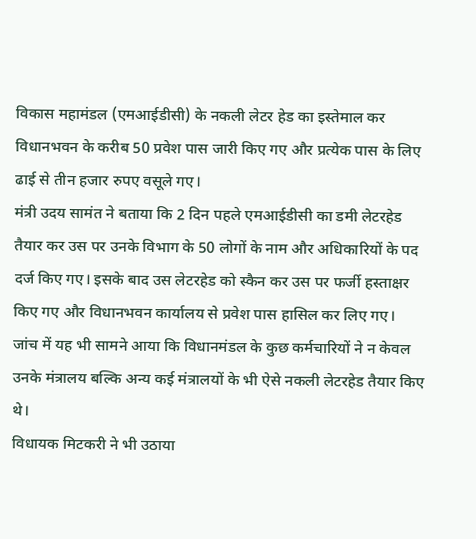विकास महामंडल (एमआईडीसी) के नकली लेटर हेड का इस्तेमाल कर विधानभवन के करीब 50 प्रवेश पास जारी किए गए और प्रत्येक पास के लिए ढाई से तीन हजार रुपए वसूले गए।
मंत्री उदय सामंत ने बताया कि 2 दिन पहले एमआईडीसी का डमी लेटरहेड तैयार कर उस पर उनके विभाग के 50 लोगों के नाम और अधिकारियों के पद दर्ज किए गए। इसके बाद उस लेटरहेड को स्कैन कर उस पर फर्जी हस्ताक्षर किए गए और विधानभवन कार्यालय से प्रवेश पास हासिल कर लिए गए।
जांच में यह भी सामने आया कि विधानमंडल के कुछ कर्मचारियों ने न केवल उनके मंत्रालय बल्कि अन्य कई मंत्रालयों के भी ऐसे नकली लेटरहेड तैयार किए थे।
विधायक मिटकरी ने भी उठाया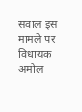सवाल इस मामले पर विधायक अमोल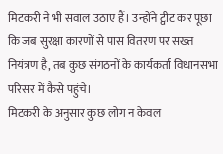मिटकरी ने भी सवाल उठाए हैं। उन्होंने ट्वीट कर पूछा कि जब सुरक्षा कारणों से पास वितरण पर सख्त नियंत्रण है, तब कुछ संगठनों के कार्यकर्ता विधानसभा परिसर में कैसे पहुंचे।
मिटकरी के अनुसार कुछ लोग न केवल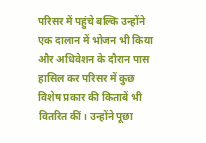परिसर में पहुंचे बल्कि उन्होंने एक दालान में भोजन भी किया और अधिवेशन के दौरान पास हासिल कर परिसर में कुछ विशेष प्रकार की किताबें भी वितरित कीं। उन्होंने पूछा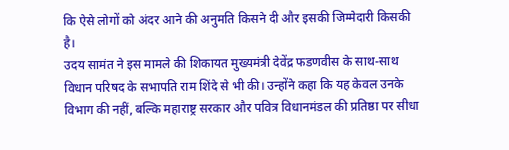कि ऐसे लोगों को अंदर आने की अनुमति किसने दी और इसकी जिम्मेदारी किसकी है।
उदय सामंत ने इस मामले की शिकायत मुख्यमंत्री देवेंद्र फडणवीस के साथ-साथ विधान परिषद के सभापति राम शिंदे से भी की। उन्होंने कहा कि यह केवल उनके विभाग की नहीं, बल्कि महाराष्ट्र सरकार और पवित्र विधानमंडल की प्रतिष्ठा पर सीधा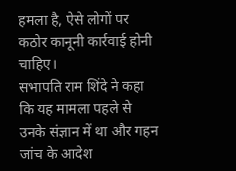हमला है, ऐसे लोगों पर कठोर कानूनी कार्रवाई होनी चाहिए।
सभापति राम शिंदे ने कहा कि यह मामला पहले से उनके संज्ञान में था और गहन जांच के आदेश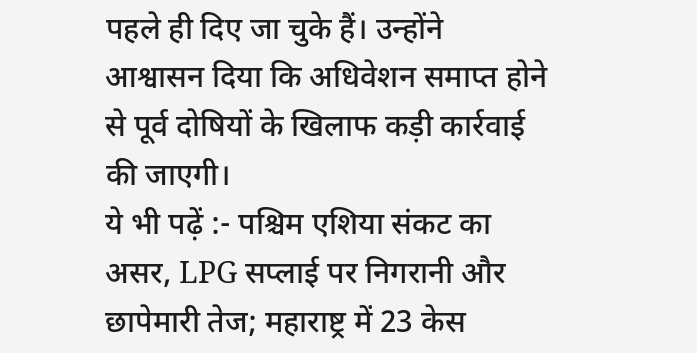पहले ही दिए जा चुके हैं। उन्होंने आश्वासन दिया कि अधिवेशन समाप्त होने से पूर्व दोषियों के खिलाफ कड़ी कार्रवाई की जाएगी।
ये भी पढ़ें :- पश्चिम एशिया संकट का असर, LPG सप्लाई पर निगरानी और छापेमारी तेज; महाराष्ट्र में 23 केस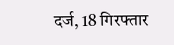दर्ज, 18 गिरफ्तार